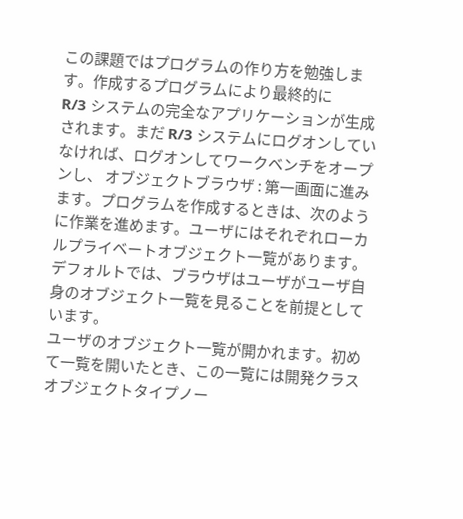この課題ではプログラムの作り方を勉強します。作成するプログラムにより最終的に
R/3 システムの完全なアプリケーションが生成されます。まだ R/3 システムにログオンしていなければ、ログオンしてワークベンチをオープンし、 オブジェクトブラウザ : 第一画面に進みます。プログラムを作成するときは、次のように作業を進めます。ユーザにはそれぞれローカルプライベートオブジェクト一覧があります。デフォルトでは、ブラウザはユーザがユーザ自身のオブジェクト一覧を見ることを前提としています。
ユーザのオブジェクト一覧が開かれます。初めて一覧を開いたとき、この一覧には開発クラスオブジェクトタイプノー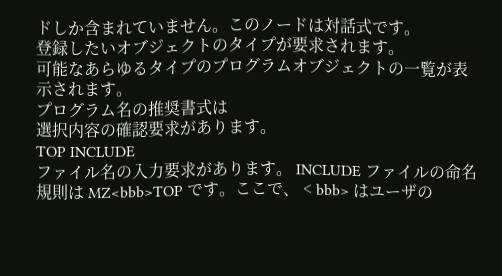ドしか含まれていません。このノードは対話式です。
登録したいオブジェクトのタイプが要求されます。
可能なあらゆるタイプのプログラムオブジェクトの一覧が表示されます。
プログラム名の推奨書式は
選択内容の確認要求があります。
TOP INCLUDE
ファイル名の入力要求があります。 INCLUDE ファイルの命名規則は MZ<bbb>TOP です。ここで、 < bbb> はユーザの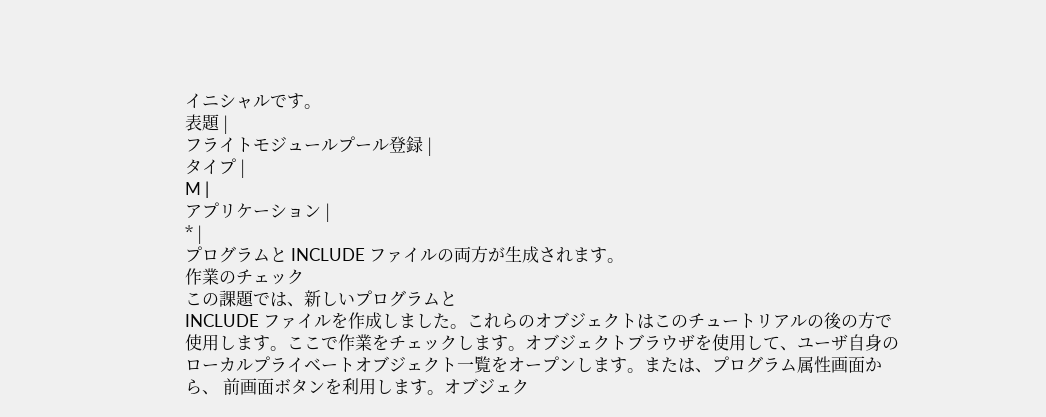イニシャルです。
表題 |
フライトモジュールプール登録 |
タイプ |
M |
アプリケーション |
* |
プログラムと INCLUDE ファイルの両方が生成されます。
作業のチェック
この課題では、新しいプログラムと
INCLUDE ファイルを作成しました。これらのオブジェクトはこのチュートリアルの後の方で使用します。ここで作業をチェックします。オブジェクトブラウザを使用して、ユーザ自身のローカルプライベートオブジェクト一覧をオープンします。または、プログラム属性画面から、 前画面ボタンを利用します。オブジェク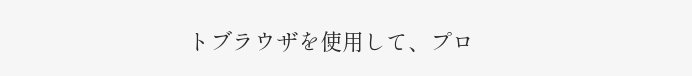トブラウザを使用して、プロ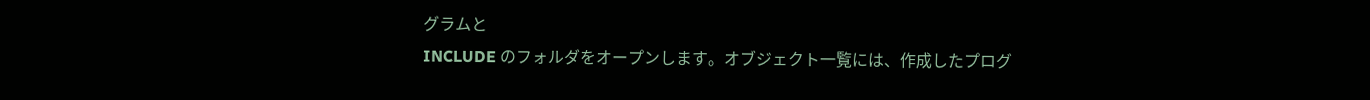グラムと
INCLUDE のフォルダをオープンします。オブジェクト一覧には、作成したプログ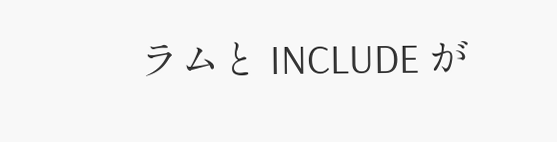ラムと INCLUDE が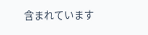含まれています